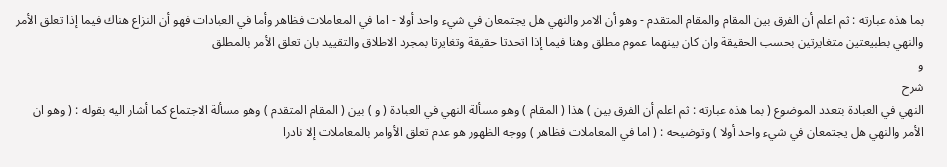بما هذه عبارته : ثم اعلم أن الفرق بين المقام والمقام المتقدم - وهو أن الامر والنهي هل يجتمعان في شيء واحد أولا - اما في المعاملات فظاهر وأما في العبادات فهو أن النزاع هناك فيما إذا تعلق الأمر والنهي بطبيعتين متغايرتين بحسب الحقيقة وان كان بينهما عموم مطلق وهنا فيما إذا اتحدتا حقيقة وتغايرتا بمجرد الاطلاق والتقييد بان تعلق الأمر بالمطلق
و
شرح
النهي في العبادة بتعدد الموضوع ( بما هذه عبارته : ثم اعلم أن الفرق بين ) هذا ( المقام ) وهو مسألة النهي في العبادة ( و ) بين ( المقام المتقدم ) وهو مسألة الاجتماع كما أشار اليه بقوله : ( وهو ان الأمر والنهي هل يجتمعان في شيء واحد أولا ) وتوضيحه : ( اما في المعاملات فظاهر ) ووجه الظهور هو عدم تعلق الأوامر بالمعاملات إلا نادرا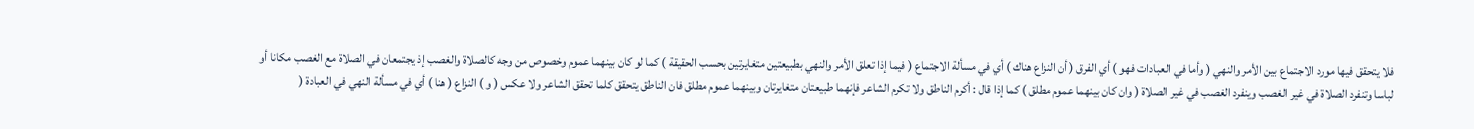فلا يتحقق فيها مورد الاجتماع بين الأمر والنهي ( وأما في العبادات فهو ) أي الفرق ( أن النزاع هناك ) أي في مسألة الاجتماع ( فيما إذا تعلق الأمر والنهي بطبيعتين متغايرتين بحسب الحقيقة ) كما لو كان بينهما عموم وخصوص من وجه كالصلاة والغصب إذ يجتمعان في الصلاة مع الغصب مكانا أو لباسا وتنفرد الصلاة في غير الغصب وينفرد الغصب في غير الصلاة ( وان كان بينهما عموم مطلق ) كما إذا قال : أكرم الناطق ولا تكرم الشاعر فإنهما طبيعتان متغايرتان وبينهما عموم مطلق فان الناطق يتحقق كلما تحقق الشاعر ولا عكس ( و ) النزاع ( هنا ) أي في مسألة النهي في العبادة (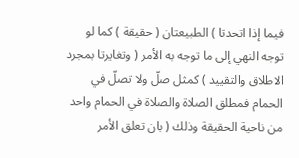فيما إذا اتحدتا ) الطبيعتان ( حقيقة ) كما لو توجه النهي إلى ما توجه به الأمر ( وتغايرتا بمجرد الاطلاق والتقييد ) كمثل صلّ ولا تصلّ في الحمام فمطلق الصلاة والصلاة في الحمام واحد من ناحية الحقيقة وذلك ( بان تعلق الأمر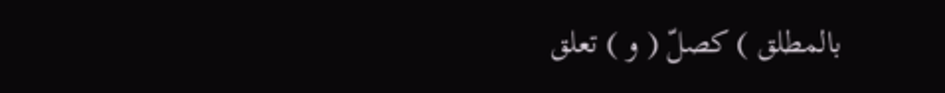بالمطلق ) كصلّ ( و ) تعلق